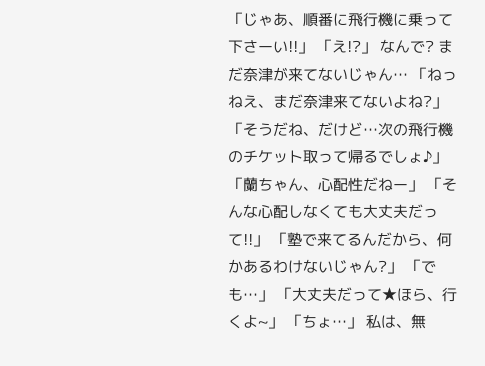「じゃあ、順番に飛行機に乗って下さーい!!」 「え!?」 なんで? まだ奈津が来てないじゃん… 「ねっねえ、まだ奈津来てないよね?」 「そうだね、だけど…次の飛行機のチケット取って帰るでしょ♪」 「蘭ちゃん、心配性だねー」 「そんな心配しなくても大丈夫だって!!」 「塾で来てるんだから、何かあるわけないじゃん?」 「でも…」 「大丈夫だって★ほら、行くよ~」 「ちょ…」 私は、無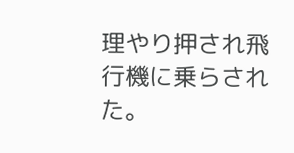理やり押され飛行機に乗らされた。